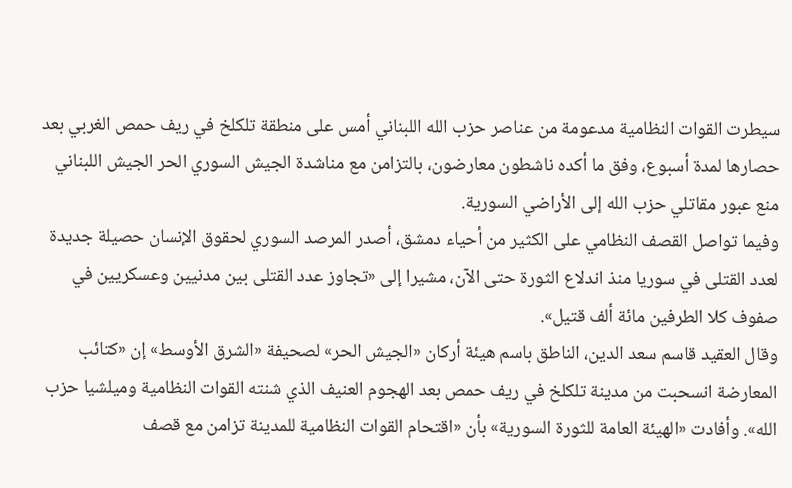سيطرت القوات النظامية مدعومة من عناصر حزب الله اللبناني أمس على منطقة تلكلخ في ريف حمص الغربي بعد حصارها لمدة أسبوع، وفق ما أكده ناشطون معارضون، بالتزامن مع مناشدة الجيش السوري الحر الجيش اللبناني منع عبور مقاتلي حزب الله إلى الأراضي السورية.
وفيما تواصل القصف النظامي على الكثير من أحياء دمشق، أصدر المرصد السوري لحقوق الإنسان حصيلة جديدة لعدد القتلى في سوريا منذ اندلاع الثورة حتى الآن، مشيرا إلى «تجاوز عدد القتلى بين مدنيين وعسكريين في صفوف كلا الطرفين مائة ألف قتيل».
وقال العقيد قاسم سعد الدين، الناطق باسم هيئة أركان «الجيش الحر» لصحيفة «الشرق الأوسط» إن «كتائب المعارضة انسحبت من مدينة تلكلخ في ريف حمص بعد الهجوم العنيف الذي شنته القوات النظامية وميلشيا حزب الله». وأفادت «الهيئة العامة للثورة السورية» بأن «اقتحام القوات النظامية للمدينة تزامن مع قصف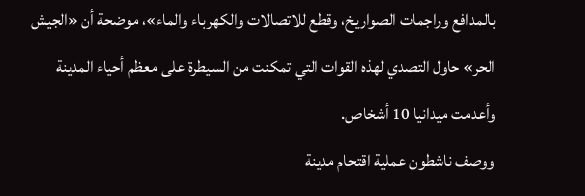بالمدافع وراجمات الصواريخ، وقطع للاتصالات والكهرباء والماء»، موضحة أن «الجيش الحر» حاول التصدي لهذه القوات التي تمكنت من السيطرة على معظم أحياء المدينة وأعدمت ميدانيا 10 أشخاص.
ووصف ناشطون عملية اقتحام مدينة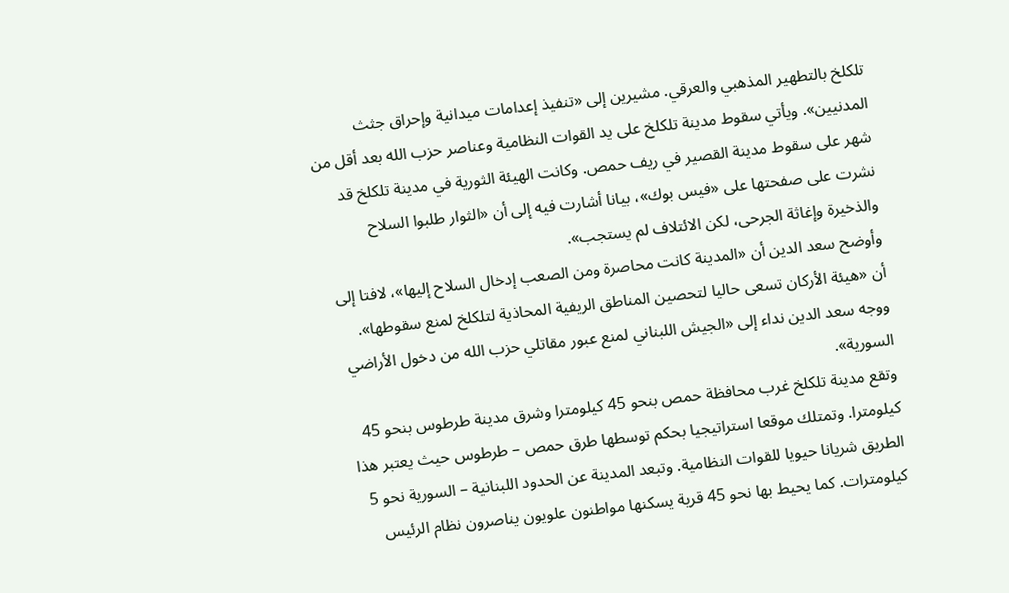تلكلخ بالتطهير المذهبي والعرقي. مشيرين إلى «تنفيذ إعدامات ميدانية وإحراق جثث المدنيين». ويأتي سقوط مدينة تلكلخ على يد القوات النظامية وعناصر حزب الله بعد أقل من شهر على سقوط مدينة القصير في ريف حمص. وكانت الهيئة الثورية في مدينة تلكلخ قد نشرت على صفحتها على «فيس بوك»، بيانا أشارت فيه إلى أن «الثوار طلبوا السلاح والذخيرة وإغاثة الجرحى، لكن الائتلاف لم يستجب».
وأوضح سعد الدين أن «المدينة كانت محاصرة ومن الصعب إدخال السلاح إليها»، لافتا إلى أن «هيئة الأركان تسعى حاليا لتحصين المناطق الريفية المحاذية لتلكلخ لمنع سقوطها». ووجه سعد الدين نداء إلى «الجيش اللبناني لمنع عبور مقاتلي حزب الله من دخول الأراضي السورية».
وتقع مدينة تلكلخ غرب محافظة حمص بنحو 45 كيلومترا وشرق مدينة طرطوس بنحو 45 كيلومترا. وتمتلك موقعا استراتيجيا بحكم توسطها طرق حمص – طرطوس حيث يعتبر هذا الطريق شريانا حيويا للقوات النظامية. وتبعد المدينة عن الحدود اللبنانية – السورية نحو 5 كيلومترات. كما يحيط بها نحو 45 قرية يسكنها مواطنون علويون يناصرون نظام الرئيس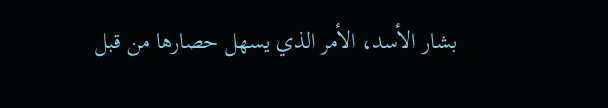بشار الأسد، الأمر الذي يسهل حصارها من قبل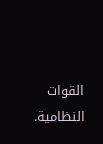القوات النظامية.